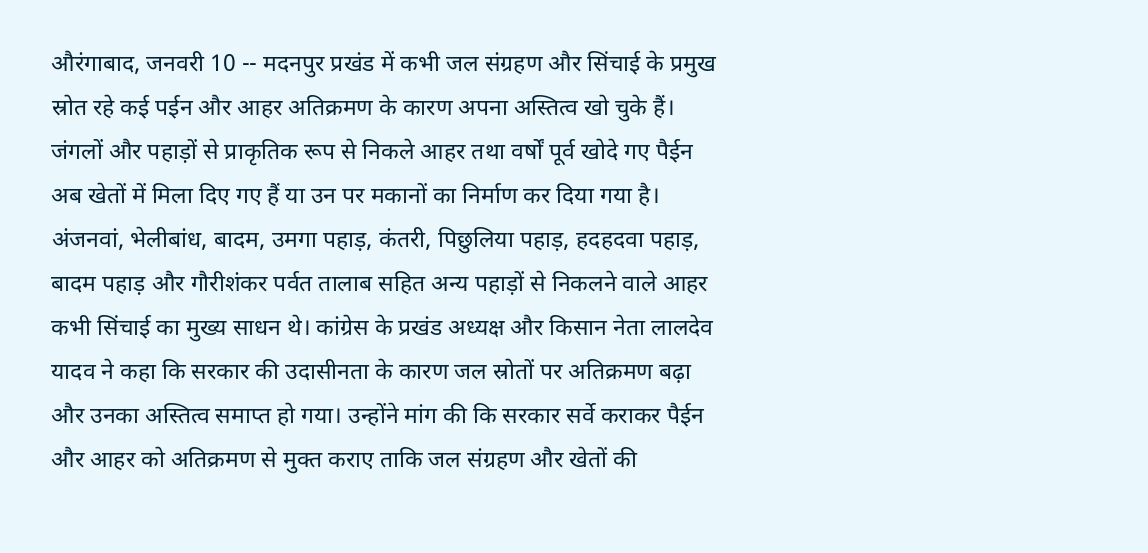औरंगाबाद, जनवरी 10 -- मदनपुर प्रखंड में कभी जल संग्रहण और सिंचाई के प्रमुख स्रोत रहे कई पईन और आहर अतिक्रमण के कारण अपना अस्तित्व खो चुके हैं। जंगलों और पहाड़ों से प्राकृतिक रूप से निकले आहर तथा वर्षों पूर्व खोदे गए पैईन अब खेतों में मिला दिए गए हैं या उन पर मकानों का निर्माण कर दिया गया है। अंजनवां, भेलीबांध, बादम, उमगा पहाड़, कंतरी, पिछुलिया पहाड़, हदहदवा पहाड़, बादम पहाड़ और गौरीशंकर पर्वत तालाब सहित अन्य पहाड़ों से निकलने वाले आहर कभी सिंचाई का मुख्य साधन थे। कांग्रेस के प्रखंड अध्यक्ष और किसान नेता लालदेव यादव ने कहा कि सरकार की उदासीनता के कारण जल स्रोतों पर अतिक्रमण बढ़ा और उनका अस्तित्व समाप्त हो गया। उन्होंने मांग की कि सरकार सर्वे कराकर पैईन और आहर को अतिक्रमण से मुक्त कराए ताकि जल संग्रहण और खेतों की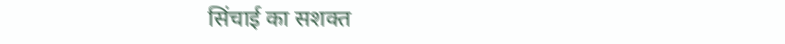सिंचाई का सशक्त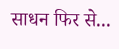साधन फिर से...